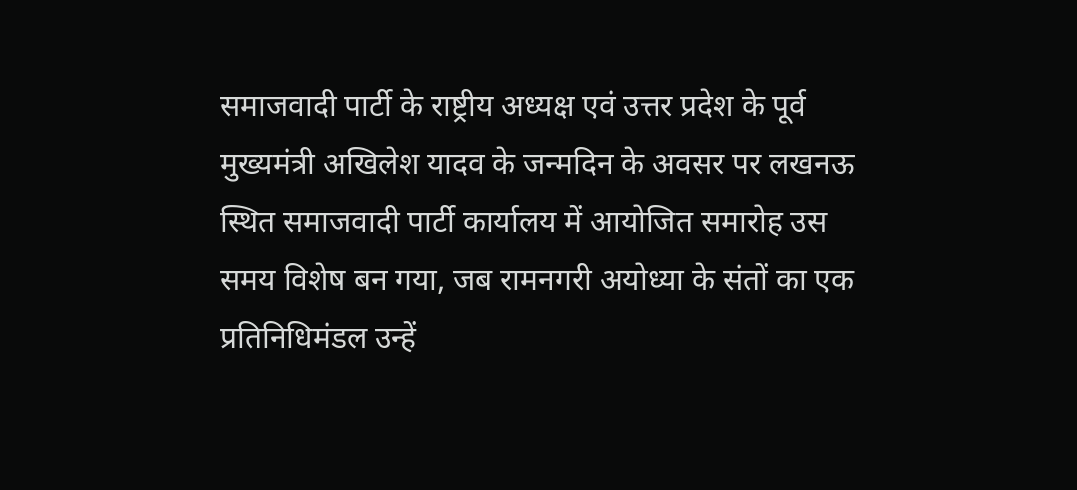समाजवादी पार्टी के राष्ट्रीय अध्यक्ष एवं उत्तर प्रदेश के पूर्व मुख्यमंत्री अखिलेश यादव के जन्मदिन के अवसर पर लखनऊ स्थित समाजवादी पार्टी कार्यालय में आयोजित समारोह उस समय विशेष बन गया, जब रामनगरी अयोध्या के संतों का एक प्रतिनिधिमंडल उन्हें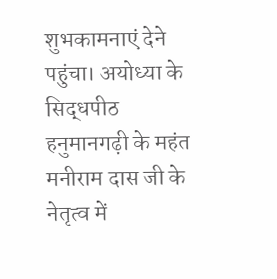शुभकामनाएं देने पहुंचा। अयोध्या के सिद्धपीठ हनुमानगढ़ी के महंत मनीराम दास जी के नेतृत्व में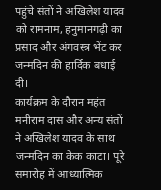पहुंचे संतों ने अखिलेश यादव को रामनाम, हनुमानगढ़ी का प्रसाद और अंगवस्त्र भेंट कर जन्मदिन की हार्दिक बधाई दी।
कार्यक्रम के दौरान महंत मनीराम दास और अन्य संतों ने अखिलेश यादव के साथ जन्मदिन का केक काटा। पूरे समारोह में आध्यात्मिक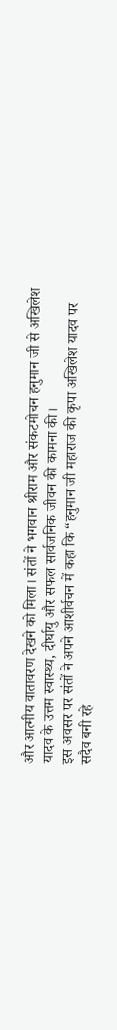और आत्मीय वातावरण देखने को मिला। संतों ने भगवान श्रीराम और संकटमोचन हनुमान जी से अखिलेश यादव के उत्तम स्वास्थ्य, दीर्घायु और सफल सार्वजनिक जीवन की कामना की।
इस अवसर पर संतों ने अपने आशीर्वचन में कहा कि “हनुमान जी महाराज की कृपा अखिलेश यादव पर सदैव बनी रहे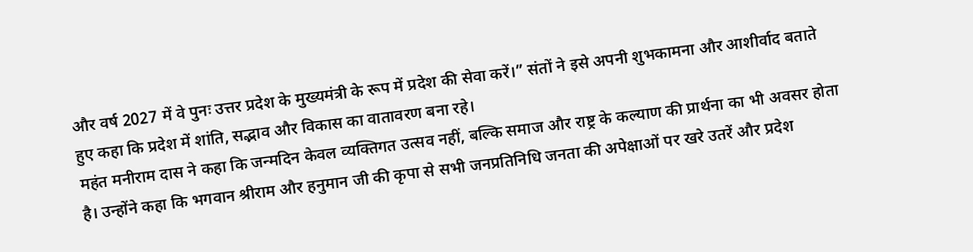और वर्ष 2027 में वे पुनः उत्तर प्रदेश के मुख्यमंत्री के रूप में प्रदेश की सेवा करें।” संतों ने इसे अपनी शुभकामना और आशीर्वाद बताते हुए कहा कि प्रदेश में शांति, सद्भाव और विकास का वातावरण बना रहे।
महंत मनीराम दास ने कहा कि जन्मदिन केवल व्यक्तिगत उत्सव नहीं, बल्कि समाज और राष्ट्र के कल्याण की प्रार्थना का भी अवसर होता है। उन्होंने कहा कि भगवान श्रीराम और हनुमान जी की कृपा से सभी जनप्रतिनिधि जनता की अपेक्षाओं पर खरे उतरें और प्रदेश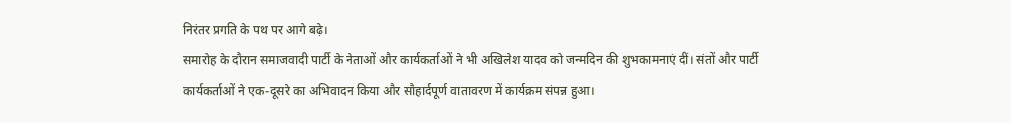निरंतर प्रगति के पथ पर आगे बढ़े।
समारोह के दौरान समाजवादी पार्टी के नेताओं और कार्यकर्ताओं ने भी अखिलेश यादव को जन्मदिन की शुभकामनाएं दीं। संतों और पार्टी कार्यकर्ताओं ने एक-दूसरे का अभिवादन किया और सौहार्दपूर्ण वातावरण में कार्यक्रम संपन्न हुआ।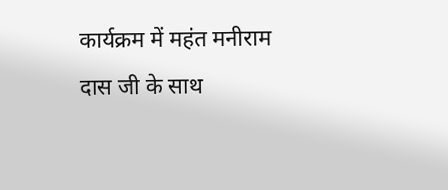कार्यक्रम में महंत मनीराम दास जी के साथ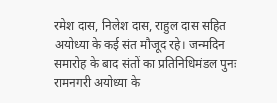रमेश दास, निलेश दास, राहुल दास सहित अयोध्या के कई संत मौजूद रहे। जन्मदिन समारोह के बाद संतों का प्रतिनिधिमंडल पुनः रामनगरी अयोध्या के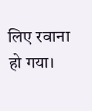लिए रवाना हो गया।